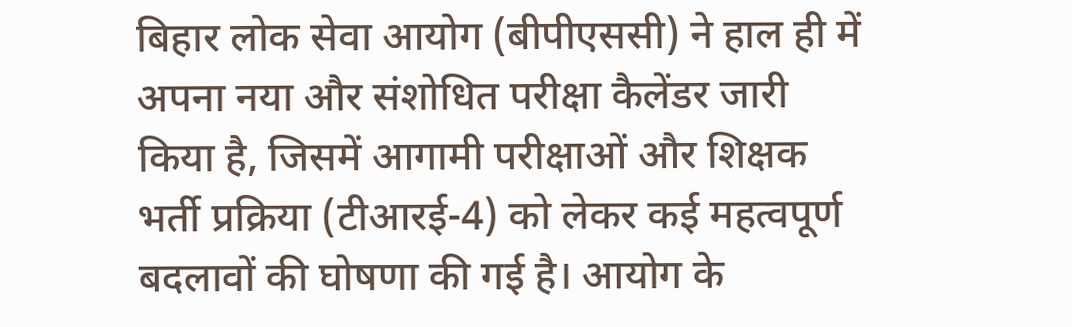बिहार लोक सेवा आयोग (बीपीएससी) ने हाल ही में अपना नया और संशोधित परीक्षा कैलेंडर जारी किया है, जिसमें आगामी परीक्षाओं और शिक्षक भर्ती प्रक्रिया (टीआरई-4) को लेकर कई महत्वपूर्ण बदलावों की घोषणा की गई है। आयोग के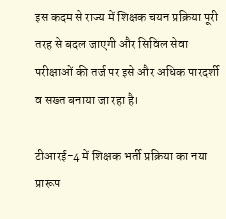इस कदम से राज्य में शिक्षक चयन प्रक्रिया पूरी तरह से बदल जाएगी और सिविल सेवा परीक्षाओं की तर्ज पर इसे और अधिक पारदर्शी व सख्त बनाया जा रहा है।

टीआरई-4 में शिक्षक भर्ती प्रक्रिया का नया प्रारूप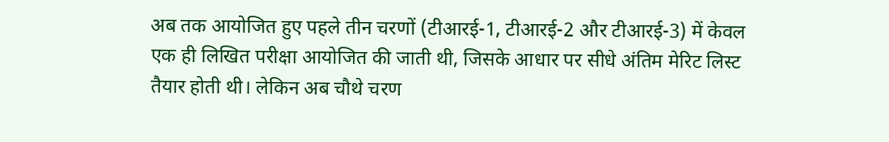अब तक आयोजित हुए पहले तीन चरणों (टीआरई-1, टीआरई-2 और टीआरई-3) में केवल एक ही लिखित परीक्षा आयोजित की जाती थी, जिसके आधार पर सीधे अंतिम मेरिट लिस्ट तैयार होती थी। लेकिन अब चौथे चरण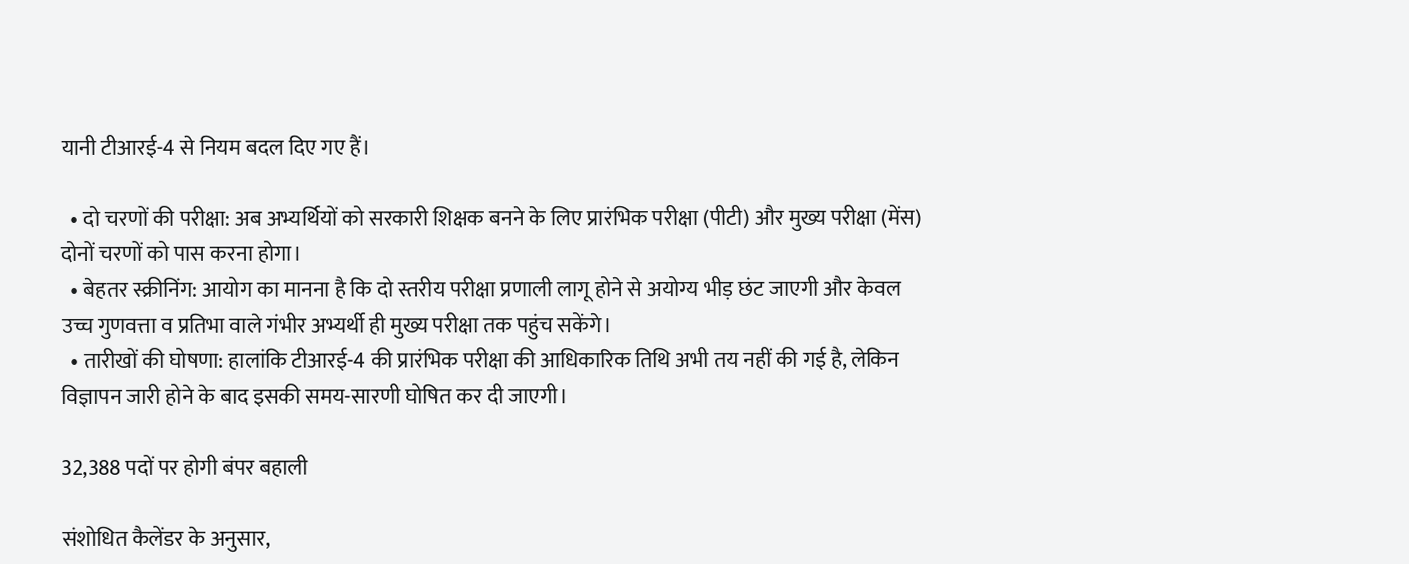यानी टीआरई-4 से नियम बदल दिए गए हैं।

  • दो चरणों की परीक्षा: अब अभ्यर्थियों को सरकारी शिक्षक बनने के लिए प्रारंभिक परीक्षा (पीटी) और मुख्य परीक्षा (मेंस) दोनों चरणों को पास करना होगा।
  • बेहतर स्क्रीनिंग: आयोग का मानना है कि दो स्तरीय परीक्षा प्रणाली लागू होने से अयोग्य भीड़ छंट जाएगी और केवल उच्च गुणवत्ता व प्रतिभा वाले गंभीर अभ्यर्थी ही मुख्य परीक्षा तक पहुंच सकेंगे।
  • तारीखों की घोषणा: हालांकि टीआरई-4 की प्रारंभिक परीक्षा की आधिकारिक तिथि अभी तय नहीं की गई है, लेकिन विज्ञापन जारी होने के बाद इसकी समय-सारणी घोषित कर दी जाएगी।

32,388 पदों पर होगी बंपर बहाली

संशोधित कैलेंडर के अनुसार,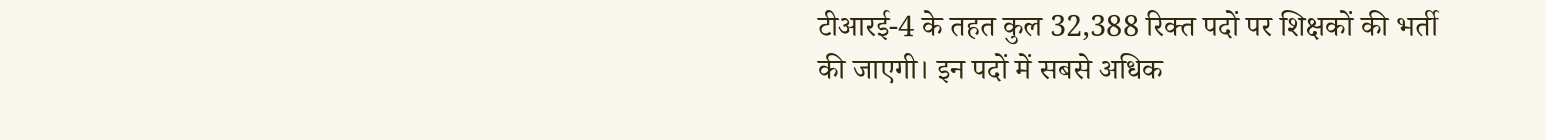टीआरई-4 के तहत कुल 32,388 रिक्त पदों पर शिक्षकों की भर्ती की जाएगी। इन पदों में सबसे अधिक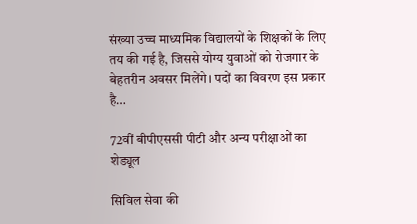संख्या उच्च माध्यमिक विद्यालयों के शिक्षकों के लिए तय की गई है, जिससे योग्य युवाओं को रोजगार के बेहतरीन अवसर मिलेंगे। पदों का विवरण इस प्रकार है…

72वीं बीपीएससी पीटी और अन्य परीक्षाओं का शेड्यूल

सिविल सेवा की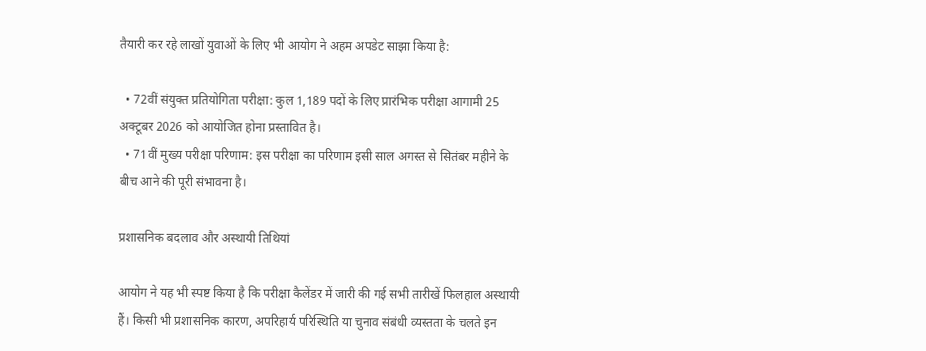तैयारी कर रहे लाखों युवाओं के लिए भी आयोग ने अहम अपडेट साझा किया है:

  • 72वीं संयुक्त प्रतियोगिता परीक्षा: कुल 1,189 पदों के लिए प्रारंभिक परीक्षा आगामी 25 अक्टूबर 2026 को आयोजित होना प्रस्तावित है।
  • 71वीं मुख्य परीक्षा परिणाम: इस परीक्षा का परिणाम इसी साल अगस्त से सितंबर महीने के बीच आने की पूरी संभावना है।

प्रशासनिक बदलाव और अस्थायी तिथियां

आयोग ने यह भी स्पष्ट किया है कि परीक्षा कैलेंडर में जारी की गई सभी तारीखें फिलहाल अस्थायी हैं। किसी भी प्रशासनिक कारण, अपरिहार्य परिस्थिति या चुनाव संबंधी व्यस्तता के चलते इन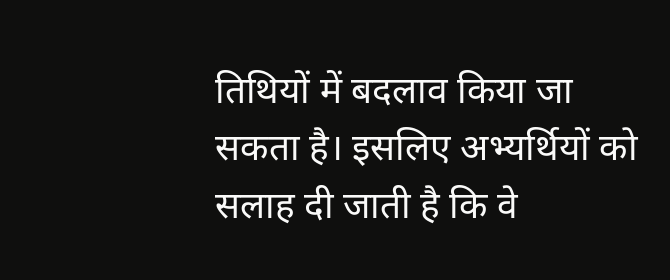तिथियों में बदलाव किया जा सकता है। इसलिए अभ्यर्थियों को सलाह दी जाती है कि वे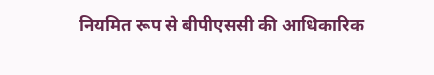नियमित रूप से बीपीएससी की आधिकारिक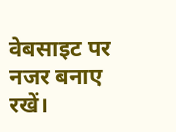वेबसाइट पर नजर बनाए रखें।